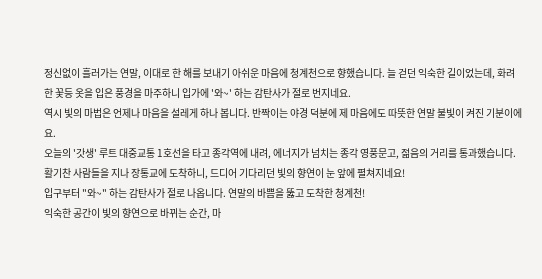정신없이 흘러가는 연말, 이대로 한 해를 보내기 아쉬운 마음에 청계천으로 향했습니다. 늘 걷던 익숙한 길이었는데, 화려한 꽃등 옷을 입은 풍경을 마주하니 입가에 '와~' 하는 감탄사가 절로 번지네요.
역시 빛의 마법은 언제나 마음을 설레게 하나 봅니다. 반짝이는 야경 덕분에 제 마음에도 따뜻한 연말 불빛이 켜진 기분이에요.
오늘의 '갓생' 루트 대중교통 1호선을 타고 종각역에 내려, 에너지가 넘치는 종각 영풍문고, 젊음의 거리를 통과했습니다. 활기찬 사람들을 지나 장통교에 도착하니, 드디어 기다리던 빛의 향연이 눈 앞에 펼쳐지네요!
입구부터 "와~" 하는 감탄사가 절로 나옵니다. 연말의 바쁨을 뚫고 도착한 청계천!
익숙한 공간이 빛의 향연으로 바뀌는 순간, 마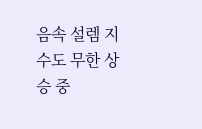음속 설렘 지수도 무한 상승 중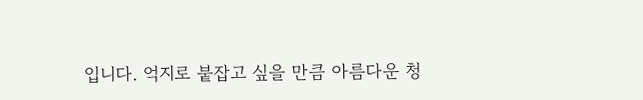입니다. 억지로 붙잡고 싶을 만큼 아름다운 청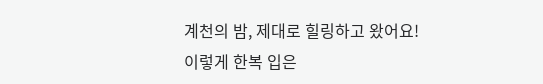계천의 밤, 제대로 힐링하고 왔어요!
이렇게 한복 입은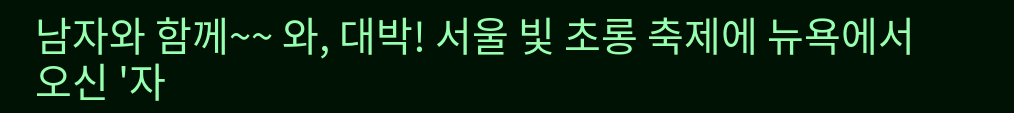남자와 함께~~ 와, 대박! 서울 빛 초롱 축제에 뉴욕에서 오신 '자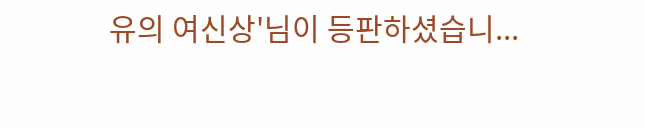유의 여신상'님이 등판하셨습니...